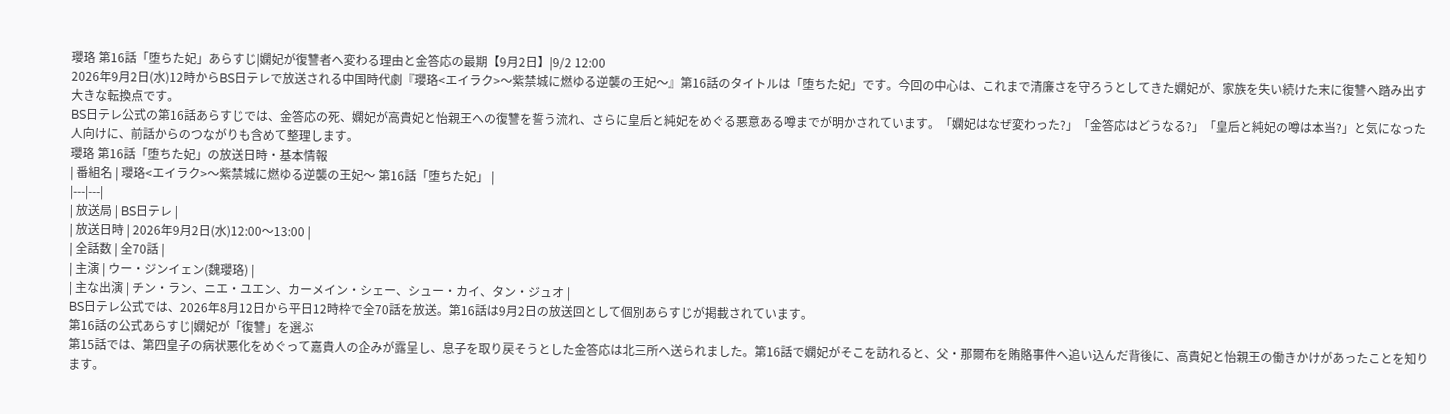瓔珞 第16話「堕ちた妃」あらすじ|嫻妃が復讐者へ変わる理由と金答応の最期【9月2日】|9/2 12:00
2026年9月2日(水)12時からBS日テレで放送される中国時代劇『瓔珞<エイラク>〜紫禁城に燃ゆる逆襲の王妃〜』第16話のタイトルは「堕ちた妃」です。今回の中心は、これまで清廉さを守ろうとしてきた嫻妃が、家族を失い続けた末に復讐へ踏み出す大きな転換点です。
BS日テレ公式の第16話あらすじでは、金答応の死、嫻妃が高貴妃と怡親王への復讐を誓う流れ、さらに皇后と純妃をめぐる悪意ある噂までが明かされています。「嫻妃はなぜ変わった?」「金答応はどうなる?」「皇后と純妃の噂は本当?」と気になった人向けに、前話からのつながりも含めて整理します。
瓔珞 第16話「堕ちた妃」の放送日時・基本情報
| 番組名 | 瓔珞<エイラク>〜紫禁城に燃ゆる逆襲の王妃〜 第16話「堕ちた妃」 |
|---|---|
| 放送局 | BS日テレ |
| 放送日時 | 2026年9月2日(水)12:00〜13:00 |
| 全話数 | 全70話 |
| 主演 | ウー・ジンイェン(魏瓔珞) |
| 主な出演 | チン・ラン、ニエ・ユエン、カーメイン・シェー、シュー・カイ、タン・ジュオ |
BS日テレ公式では、2026年8月12日から平日12時枠で全70話を放送。第16話は9月2日の放送回として個別あらすじが掲載されています。
第16話の公式あらすじ|嫻妃が「復讐」を選ぶ
第15話では、第四皇子の病状悪化をめぐって嘉貴人の企みが露呈し、息子を取り戻そうとした金答応は北三所へ送られました。第16話で嫻妃がそこを訪れると、父・那爾布を賄賂事件へ追い込んだ背後に、高貴妃と怡親王の働きかけがあったことを知ります。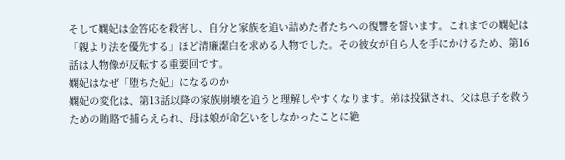そして嫻妃は金答応を殺害し、自分と家族を追い詰めた者たちへの復讐を誓います。これまでの嫻妃は「親より法を優先する」ほど清廉潔白を求める人物でした。その彼女が自ら人を手にかけるため、第16話は人物像が反転する重要回です。
嫻妃はなぜ「堕ちた妃」になるのか
嫻妃の変化は、第13話以降の家族崩壊を追うと理解しやすくなります。弟は投獄され、父は息子を救うための賄賂で捕らえられ、母は娘が命乞いをしなかったことに絶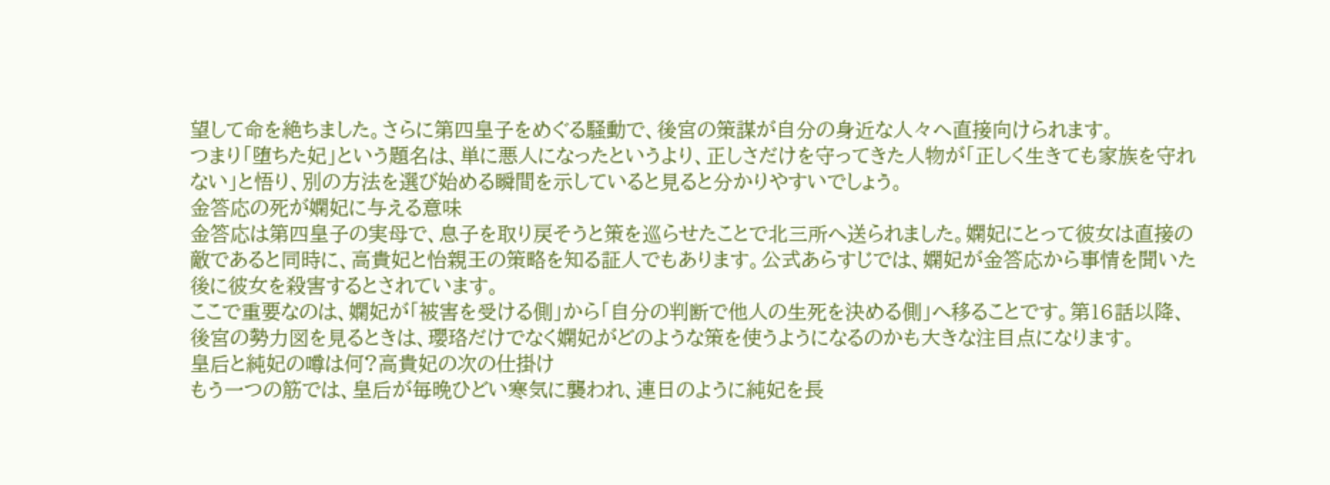望して命を絶ちました。さらに第四皇子をめぐる騒動で、後宮の策謀が自分の身近な人々へ直接向けられます。
つまり「堕ちた妃」という題名は、単に悪人になったというより、正しさだけを守ってきた人物が「正しく生きても家族を守れない」と悟り、別の方法を選び始める瞬間を示していると見ると分かりやすいでしょう。
金答応の死が嫻妃に与える意味
金答応は第四皇子の実母で、息子を取り戻そうと策を巡らせたことで北三所へ送られました。嫻妃にとって彼女は直接の敵であると同時に、高貴妃と怡親王の策略を知る証人でもあります。公式あらすじでは、嫻妃が金答応から事情を聞いた後に彼女を殺害するとされています。
ここで重要なのは、嫻妃が「被害を受ける側」から「自分の判断で他人の生死を決める側」へ移ることです。第16話以降、後宮の勢力図を見るときは、瓔珞だけでなく嫻妃がどのような策を使うようになるのかも大きな注目点になります。
皇后と純妃の噂は何?高貴妃の次の仕掛け
もう一つの筋では、皇后が毎晩ひどい寒気に襲われ、連日のように純妃を長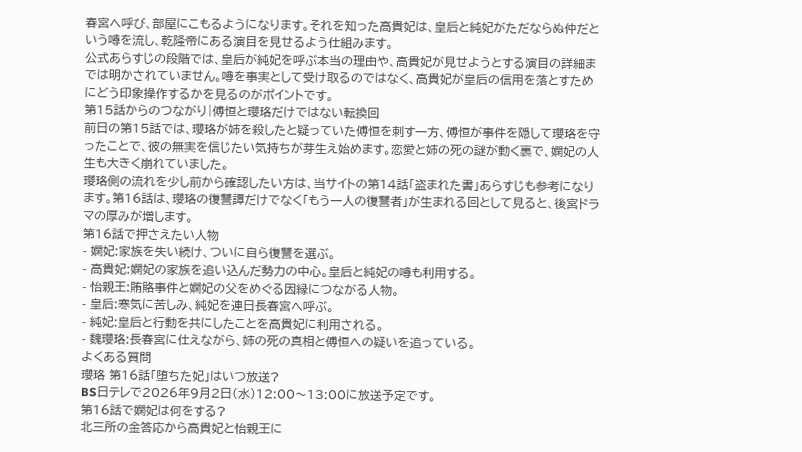春宮へ呼び、部屋にこもるようになります。それを知った高貴妃は、皇后と純妃がただならぬ仲だという噂を流し、乾隆帝にある演目を見せるよう仕組みます。
公式あらすじの段階では、皇后が純妃を呼ぶ本当の理由や、高貴妃が見せようとする演目の詳細までは明かされていません。噂を事実として受け取るのではなく、高貴妃が皇后の信用を落とすためにどう印象操作するかを見るのがポイントです。
第15話からのつながり|傅恒と瓔珞だけではない転換回
前日の第15話では、瓔珞が姉を殺したと疑っていた傅恒を刺す一方、傅恒が事件を隠して瓔珞を守ったことで、彼の無実を信じたい気持ちが芽生え始めます。恋愛と姉の死の謎が動く裏で、嫻妃の人生も大きく崩れていました。
瓔珞側の流れを少し前から確認したい方は、当サイトの第14話「盗まれた書」あらすじも参考になります。第16話は、瓔珞の復讐譚だけでなく「もう一人の復讐者」が生まれる回として見ると、後宮ドラマの厚みが増します。
第16話で押さえたい人物
- 嫻妃:家族を失い続け、ついに自ら復讐を選ぶ。
- 高貴妃:嫻妃の家族を追い込んだ勢力の中心。皇后と純妃の噂も利用する。
- 怡親王:賄賂事件と嫻妃の父をめぐる因縁につながる人物。
- 皇后:寒気に苦しみ、純妃を連日長春宮へ呼ぶ。
- 純妃:皇后と行動を共にしたことを高貴妃に利用される。
- 魏瓔珞:長春宮に仕えながら、姉の死の真相と傅恒への疑いを追っている。
よくある質問
瓔珞 第16話「堕ちた妃」はいつ放送?
BS日テレで2026年9月2日(水)12:00〜13:00に放送予定です。
第16話で嫻妃は何をする?
北三所の金答応から高貴妃と怡親王に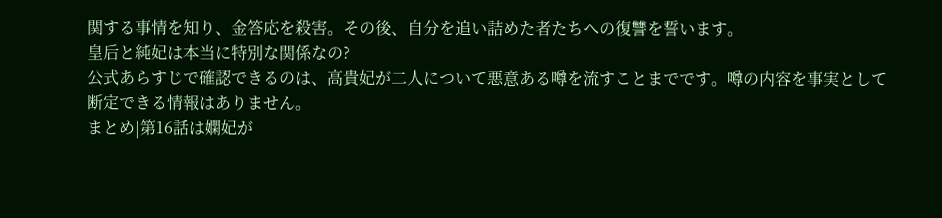関する事情を知り、金答応を殺害。その後、自分を追い詰めた者たちへの復讐を誓います。
皇后と純妃は本当に特別な関係なの?
公式あらすじで確認できるのは、高貴妃が二人について悪意ある噂を流すことまでです。噂の内容を事実として断定できる情報はありません。
まとめ|第16話は嫻妃が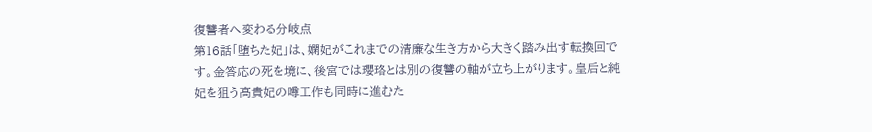復讐者へ変わる分岐点
第16話「堕ちた妃」は、嫻妃がこれまでの清廉な生き方から大きく踏み出す転換回です。金答応の死を境に、後宮では瓔珞とは別の復讐の軸が立ち上がります。皇后と純妃を狙う高貴妃の噂工作も同時に進むた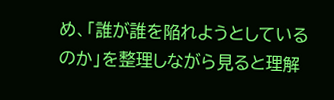め、「誰が誰を陥れようとしているのか」を整理しながら見ると理解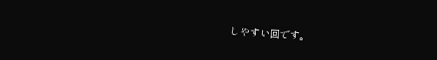しやすい回です。